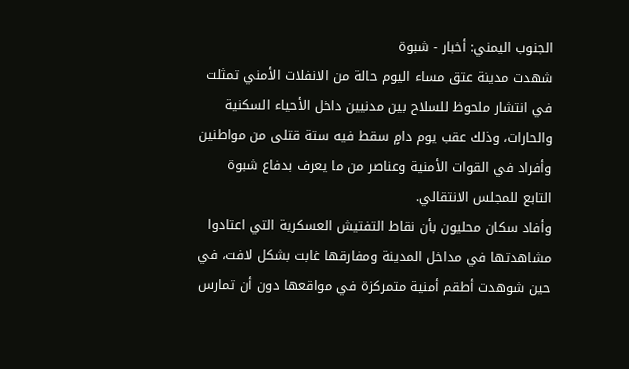الجنوب اليمني: أخبار - شبوة
شهدت مدينة عتق مساء اليوم حالة من الانفلات الأمني تمثلت في انتشار ملحوظ للسلاح بين مدنيين داخل الأحياء السكنية والحارات، وذلك عقب يوم دامٍ سقط فيه ستة قتلى من مواطنين وأفراد في القوات الأمنية وعناصر من ما يعرف بدفاع شبوة التابع للمجلس الانتقالي.
وأفاد سكان محليون بأن نقاط التفتيش العسكرية التي اعتادوا مشاهدتها في مداخل المدينة ومفارقها غابت بشكل لافت، في حين شوهدت أطقم أمنية متمركزة في مواقعها دون أن تمارس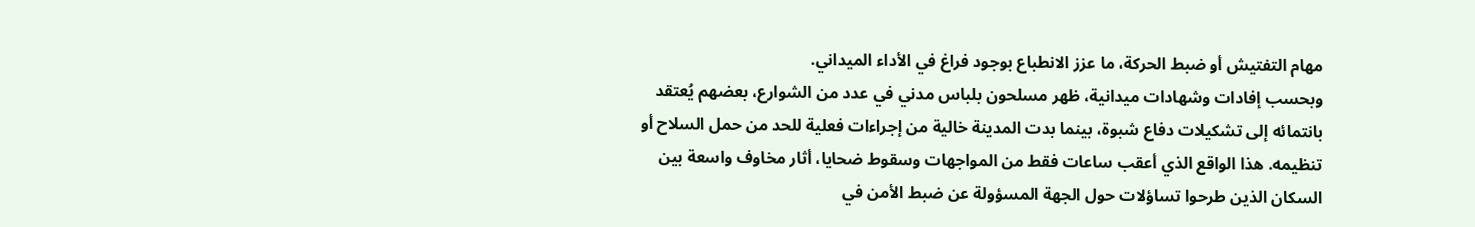مهام التفتيش أو ضبط الحركة، ما عزز الانطباع بوجود فراغ في الأداء الميداني.
وبحسب إفادات وشهادات ميدانية، ظهر مسلحون بلباس مدني في عدد من الشوارع، بعضهم يُعتقد بانتمائه إلى تشكيلات دفاع شبوة، بينما بدت المدينة خالية من إجراءات فعلية للحد من حمل السلاح أو تنظيمه. هذا الواقع الذي أعقب ساعات فقط من المواجهات وسقوط ضحايا، أثار مخاوف واسعة بين السكان الذين طرحوا تساؤلات حول الجهة المسؤولة عن ضبط الأمن في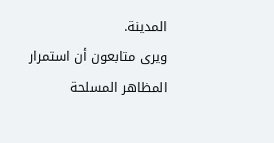المدينة.
ويرى متابعون أن استمرار المظاهر المسلحة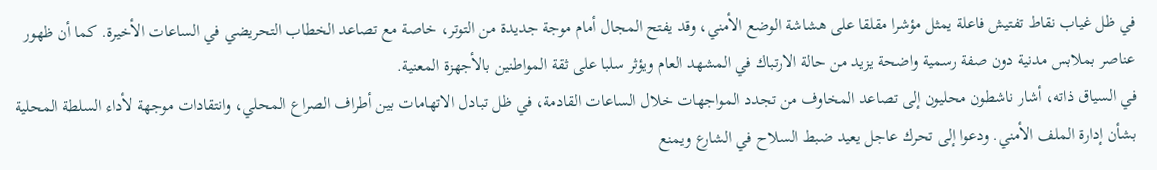في ظل غياب نقاط تفتيش فاعلة يمثل مؤشرا مقلقا على هشاشة الوضع الأمني، وقد يفتح المجال أمام موجة جديدة من التوتر، خاصة مع تصاعد الخطاب التحريضي في الساعات الأخيرة. كما أن ظهور عناصر بملابس مدنية دون صفة رسمية واضحة يزيد من حالة الارتباك في المشهد العام ويؤثر سلبا على ثقة المواطنين بالأجهزة المعنية.
في السياق ذاته، أشار ناشطون محليون إلى تصاعد المخاوف من تجدد المواجهات خلال الساعات القادمة، في ظل تبادل الاتهامات بين أطراف الصراع المحلي، وانتقادات موجهة لأداء السلطة المحلية بشأن إدارة الملف الأمني. ودعوا إلى تحرك عاجل يعيد ضبط السلاح في الشارع ويمنع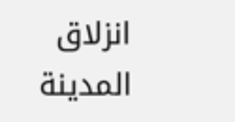انزلاق المدينة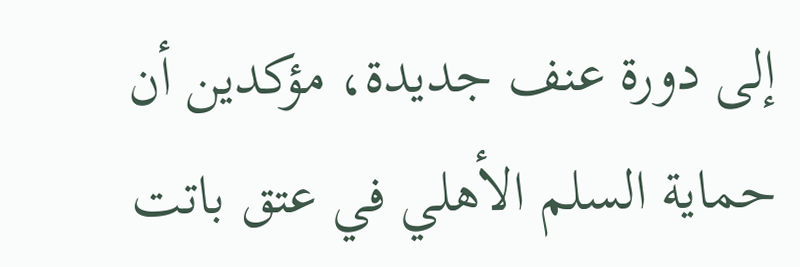إلى دورة عنف جديدة، مؤكدين أن حماية السلم الأهلي في عتق باتت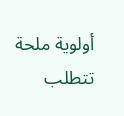أولوية ملحة تتطلب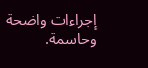إجراءات واضحة وحاسمة.